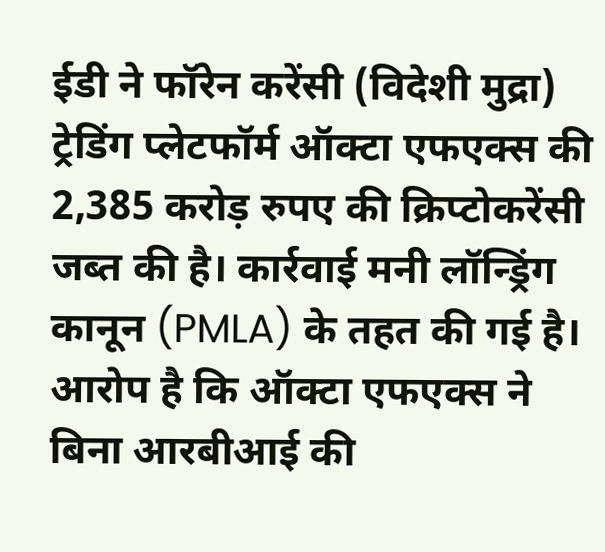ईडी ने फॉरेन करेंसी (विदेशी मुद्रा) ट्रेडिंग प्लेटफॉर्म ऑक्टा एफएक्स की 2,385 करोड़ रुपए की क्रिप्टोकरेंसी जब्त की है। कार्रवाई मनी लॉन्ड्रिंग कानून (PMLA) के तहत की गई है। आरोप है कि ऑक्टा एफएक्स ने बिना आरबीआई की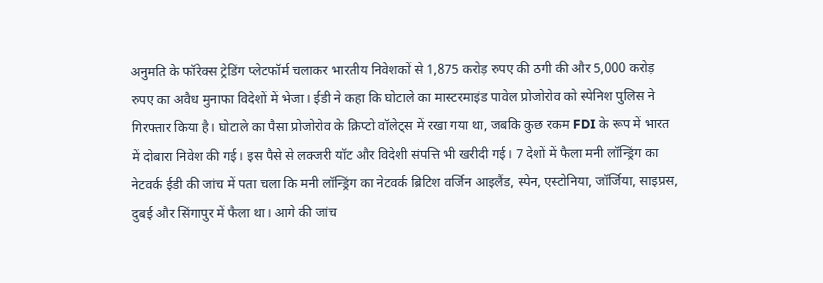अनुमति के फॉरेक्स ट्रेडिंग प्लेटफॉर्म चलाकर भारतीय निवेशकों से 1,875 करोड़ रुपए की ठगी की और 5,000 करोड़ रुपए का अवैध मुनाफा विदेशों में भेजा। ईडी ने कहा कि घोटाले का मास्टरमाइंड पावेल प्रोजोरोव को स्पेनिश पुलिस ने गिरफ्तार किया है। घोटाले का पैसा प्रोजोरोव के क्रिप्टो वॉलेट्स में रखा गया था, जबकि कुछ रकम FDI के रूप में भारत में दोबारा निवेश की गई। इस पैसे से लक्जरी यॉट और विदेशी संपत्ति भी खरीदी गई। 7 देशों में फैला मनी लॉन्ड्रिंग का नेटवर्क ईडी की जांच में पता चला कि मनी लॉन्ड्रिंग का नेटवर्क ब्रिटिश वर्जिन आइलैंड, स्पेन, एस्टोनिया, जॉर्जिया, साइप्रस, दुबई और सिंगापुर में फैला था। आगे की जांच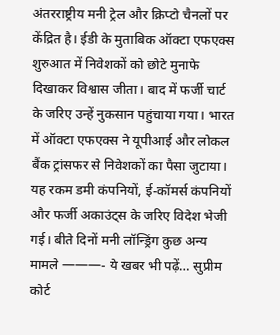अंतरराष्ट्रीय मनी ट्रेल और क्रिप्टो चैनलों पर केंद्रित है। ईडी के मुताबिक ऑक्टा एफएक्स शुरुआत में निवेशकों को छोटे मुनाफे दिखाकर विश्वास जीता। बाद में फर्जी चार्ट के जरिए उन्हें नुकसान पहुंचाया गया। भारत में ऑक्टा एफएक्स ने यूपीआई और लोकल बैंक ट्रांसफर से निवेशकों का पैसा जुटाया। यह रकम डमी कंपनियों, ई-कॉमर्स कंपनियों और फर्जी अकाउंट्स के जरिए विदेश भेजी गई। बीते दिनों मनी लॉन्ड्रिंग कुछ अन्य मामले ———- ये खबर भी पढ़ें… सुप्रीम कोर्ट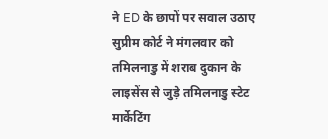ने ED के छापों पर सवाल उठाए सुप्रीम कोर्ट ने मंगलवार को तमिलनाडु में शराब दुकान के लाइसेंस से जुड़े तमिलनाडु स्टेट मार्केटिंग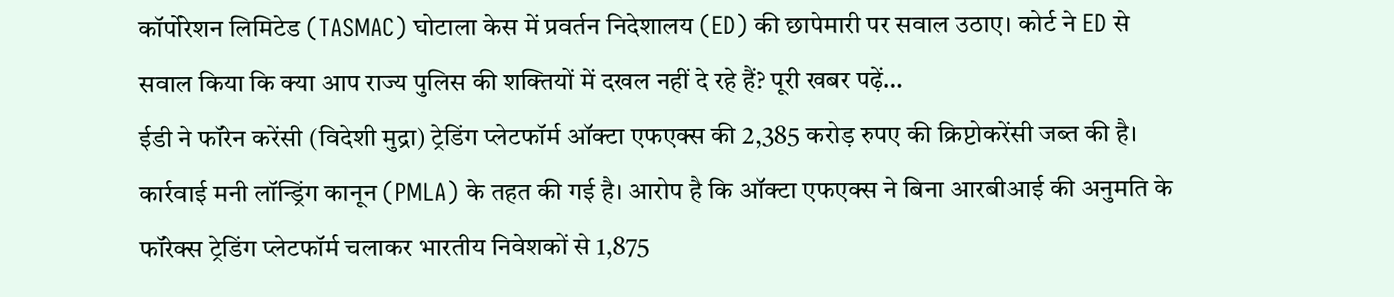कॉर्पोरेशन लिमिटेड (TASMAC) घोटाला केस में प्रवर्तन निदेशालय (ED) की छापेमारी पर सवाल उठाए। कोर्ट ने ED से सवाल किया कि क्या आप राज्य पुलिस की शक्तियों में दखल नहीं दे रहे हैं? पूरी खबर पढ़ें…
ईडी ने फॉरेन करेंसी (विदेशी मुद्रा) ट्रेडिंग प्लेटफॉर्म ऑक्टा एफएक्स की 2,385 करोड़ रुपए की क्रिप्टोकरेंसी जब्त की है। कार्रवाई मनी लॉन्ड्रिंग कानून (PMLA) के तहत की गई है। आरोप है कि ऑक्टा एफएक्स ने बिना आरबीआई की अनुमति के फॉरेक्स ट्रेडिंग प्लेटफॉर्म चलाकर भारतीय निवेशकों से 1,875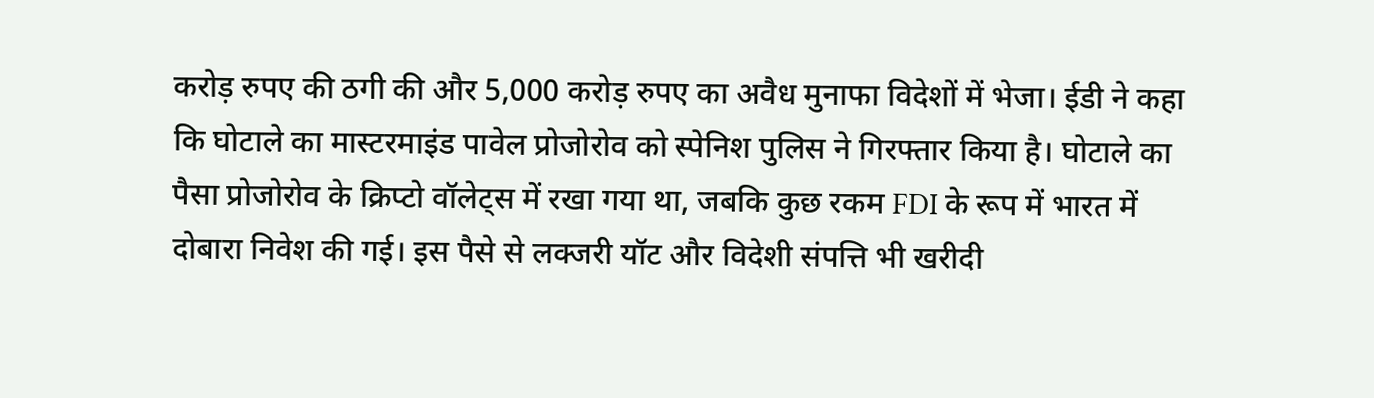करोड़ रुपए की ठगी की और 5,000 करोड़ रुपए का अवैध मुनाफा विदेशों में भेजा। ईडी ने कहा कि घोटाले का मास्टरमाइंड पावेल प्रोजोरोव को स्पेनिश पुलिस ने गिरफ्तार किया है। घोटाले का पैसा प्रोजोरोव के क्रिप्टो वॉलेट्स में रखा गया था, जबकि कुछ रकम FDI के रूप में भारत में दोबारा निवेश की गई। इस पैसे से लक्जरी यॉट और विदेशी संपत्ति भी खरीदी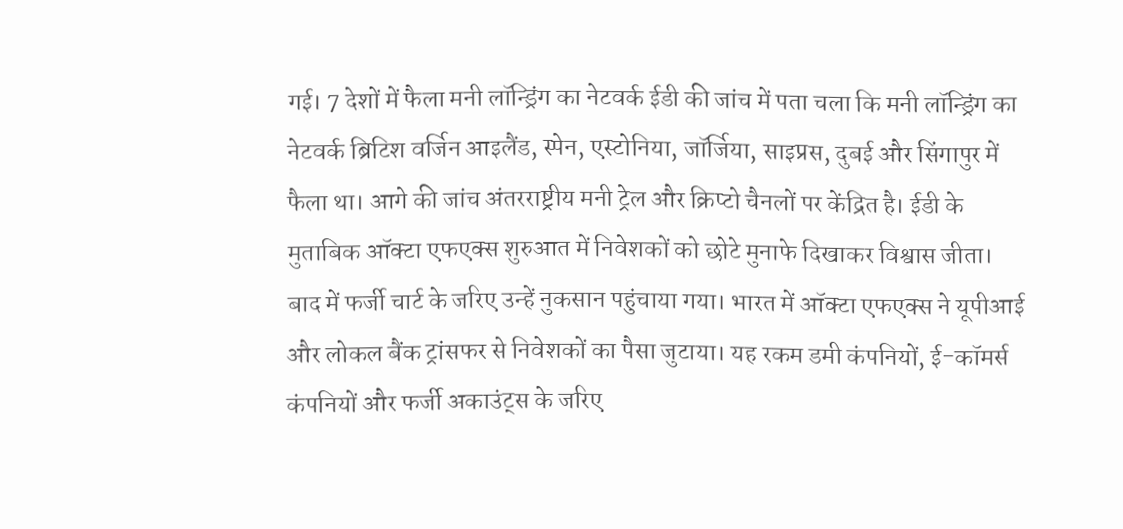गई। 7 देशों में फैला मनी लॉन्ड्रिंग का नेटवर्क ईडी की जांच में पता चला कि मनी लॉन्ड्रिंग का नेटवर्क ब्रिटिश वर्जिन आइलैंड, स्पेन, एस्टोनिया, जॉर्जिया, साइप्रस, दुबई और सिंगापुर में फैला था। आगे की जांच अंतरराष्ट्रीय मनी ट्रेल और क्रिप्टो चैनलों पर केंद्रित है। ईडी के मुताबिक ऑक्टा एफएक्स शुरुआत में निवेशकों को छोटे मुनाफे दिखाकर विश्वास जीता। बाद में फर्जी चार्ट के जरिए उन्हें नुकसान पहुंचाया गया। भारत में ऑक्टा एफएक्स ने यूपीआई और लोकल बैंक ट्रांसफर से निवेशकों का पैसा जुटाया। यह रकम डमी कंपनियों, ई-कॉमर्स कंपनियों और फर्जी अकाउंट्स के जरिए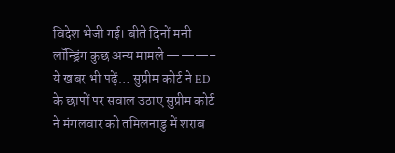विदेश भेजी गई। बीते दिनों मनी लॉन्ड्रिंग कुछ अन्य मामले ———- ये खबर भी पढ़ें… सुप्रीम कोर्ट ने ED के छापों पर सवाल उठाए सुप्रीम कोर्ट ने मंगलवार को तमिलनाडु में शराब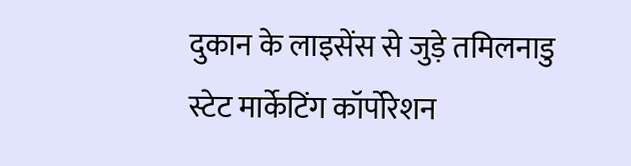दुकान के लाइसेंस से जुड़े तमिलनाडु स्टेट मार्केटिंग कॉर्पोरेशन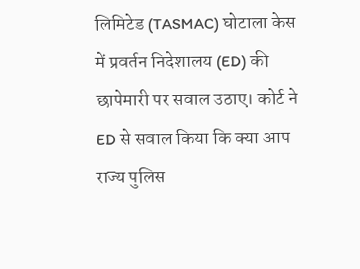लिमिटेड (TASMAC) घोटाला केस में प्रवर्तन निदेशालय (ED) की छापेमारी पर सवाल उठाए। कोर्ट ने ED से सवाल किया कि क्या आप राज्य पुलिस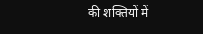की शक्तियों में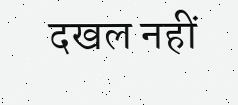दखल नहीं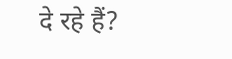दे रहे हैं?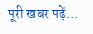पूरी खबर पढ़ें…